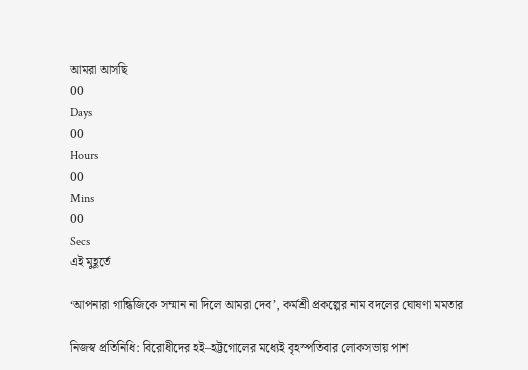আমরা আসছি
00
Days
00
Hours
00
Mins
00
Secs
এই মুহূর্তে

‘আপনারা গান্ধিজিকে সম্মান না দিলে আমরা দেব’, কর্মশ্রী প্রকল্পের নাম বদলের ঘোষণা মমতার

নিজস্ব প্রতিনিধি: বিরোধীদের হই–হট্টগোলের মধ্যেই বৃহস্পতিবার লোকসভায় পাশ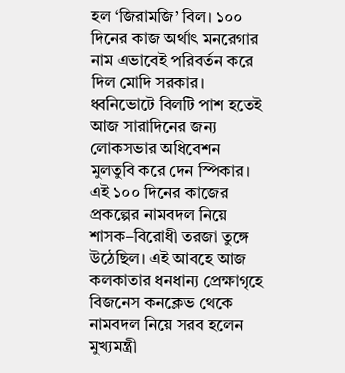হল ‘জিরামজি’ বিল। ১০০ দিনের কাজ অর্থাৎ মনরেগার নাম এভাবেই পরিবর্তন করে দিল মোদি সরকার। ধ্বনিভোটে বিলটি পাশ হতেই আজ সারাদিনের জন্য লোকসভার অধিবেশন মুলতুবি করে দেন স্পিকার। এই ১০০ দিনের কাজের প্রকল্পের নামবদল নিয়ে শাসক–বিরোধী তরজা তুঙ্গে উঠেছিল। এই আবহে আজ কলকাতার ধনধান্য প্রেক্ষাগৃহে বিজনেস কনক্লেভ থেকে নামবদল নিয়ে সরব হলেন মুখ্যমন্ত্রী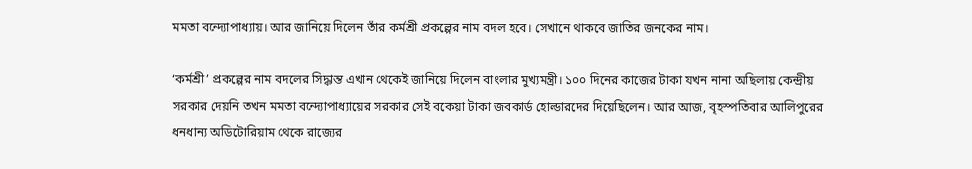মমতা বন্দ্যোপাধ্যায়। আর জানিয়ে দিলেন তাঁর কর্মশ্রী প্রকল্পের নাম বদল হবে। সেখানে থাকবে জাতির জনকের নাম।

‘কর্মশ্রী’ প্রকল্পের নাম বদলের সিদ্ধান্ত এখান থেকেই জানিয়ে দিলেন বাংলার মুখ্যমন্ত্রী। ১০০ দিনের কাজের টাকা যখন নানা অছিলায় কেন্দ্রীয় সরকার দেয়নি তখন মমতা বন্দ্যোপাধ্যায়ের সরকার সেই বকেয়া টাকা জবকার্ড হোল্ডারদের দিয়েছিলেন। আর আজ, বৃহস্পতিবার আলিপুরের ধনধান্য অডিটোরিয়াম থেকে রাজ্যের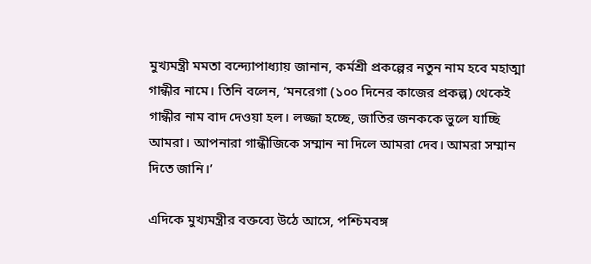মুখ্যমন্ত্রী মমতা বন্দ্যোপাধ্যায় জানান, কর্মশ্রী প্রকল্পের নতুন নাম হবে মহাত্মা গান্ধীর নামে। তিনি বলেন, ‘মনরেগা (১০০ দিনের কাজের প্রকল্প) থেকেই গান্ধীর নাম বাদ দেওয়া হল। লজ্জা হচ্ছে, জাতির জনককে ভুলে যাচ্ছি আমরা। আপনারা গান্ধীজিকে সম্মান না দিলে আমরা দেব। আমরা সম্মান দিতে জানি।’

এদিকে মুখ্যমন্ত্রীর বক্তব্যে উঠে আসে, পশ্চিমবঙ্গ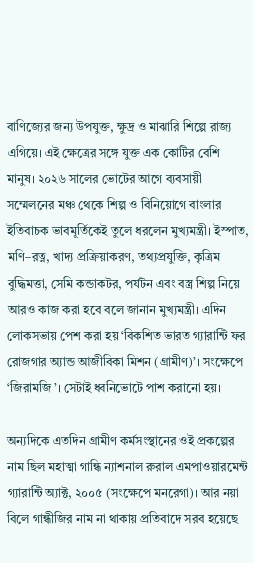বাণিজ্যের জন্য উপযুক্ত, ক্ষুদ্র ও মাঝারি শিল্পে রাজ্য এগিয়ে। এই ক্ষেত্রের সঙ্গে যুক্ত এক কোটির বেশি মানুষ। ২০২৬ সালের ভোটের আগে ব্যবসায়ী সম্মেলনের মঞ্চ থেকে শিল্প ও বিনিয়োগে বাংলার ইতিবাচক ভাবমূর্তিকেই তুলে ধরলেন মুখ্যমন্ত্রী। ইস্পাত, মণি–রত্ন, খাদ্য প্রক্রিয়াকরণ, তথ্যপ্রযুক্তি, কৃত্রিম বুদ্ধিমত্তা, সেমি কন্ডাকটর, পর্যটন এবং বস্ত্র শিল্প নিয়ে আরও কাজ করা হবে বলে জানান মুখ্যমন্ত্রী। এদিন লোকসভায় পেশ করা হয় ‘বিকশিত ভারত গ্যারান্টি ফর রোজগার অ্যান্ড আজীবিকা মিশন (গ্রামীণ)’। সংক্ষেপে ‘জিরামজি’। সেটাই ধ্বনিভোটে পাশ করানো হয়।

অন্যদিকে এতদিন গ্রামীণ কর্মসংস্থানের ওই প্রকল্পের নাম ছিল মহাত্মা গান্ধি ন্যাশনাল রুরাল এমপাওয়ারমেন্ট গ্যারান্টি অ্যাক্ট, ২০০৫ (সংক্ষেপে মনরেগা)। আর নয়া বিলে গান্ধীজির নাম না থাকায় প্রতিবাদে সরব হয়েছে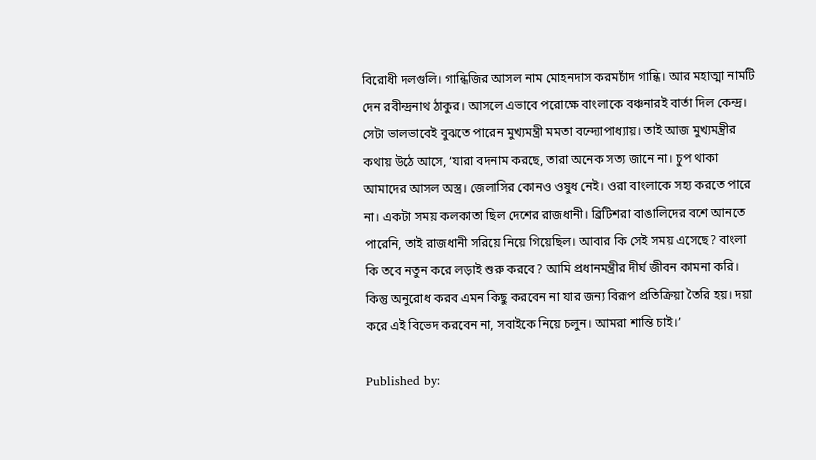বিরোধী দলগুলি। গান্ধিজির আসল নাম মোহনদাস করমচাঁদ গান্ধি। আর মহাত্মা নামটি দেন রবীন্দ্রনাথ ঠাকুর। আসলে এভাবে পরোক্ষে বাংলাকে বঞ্চনারই বার্তা দিল কেন্দ্র। সেটা ভালভাবেই বুঝতে পারেন মুখ্যমন্ত্রী মমতা বন্দ্যোপাধ্যায়। তাই আজ মুখ্যমন্ত্রীর কথায় উঠে আসে, ‘যারা বদনাম করছে, তারা অনেক সত্য জানে না। চুপ থাকা আমাদের আসল অস্ত্র। জেলাসির কোনও ওষুধ নেই। ওরা বাংলাকে সহ্য করতে পারে না। একটা সময় কলকাতা ছিল দেশের রাজধানী। ব্রিটিশরা বাঙালিদের বশে আনতে পারেনি, তাই রাজধানী সরিয়ে নিয়ে গিয়েছিল। আবার কি সেই সময় এসেছে? বাংলা কি তবে নতুন করে লড়াই শুরু করবে? আমি প্রধানমন্ত্রীর দীর্ঘ জীবন কামনা করি। কিন্তু অনুরোধ করব এমন কিছু করবেন না যার জন্য বিরূপ প্রতিক্রিয়া তৈরি হয়। দয়া করে এই বিভেদ করবেন না, সবাইকে নিয়ে চলুন। আমরা শান্তি চাই।’

Published by: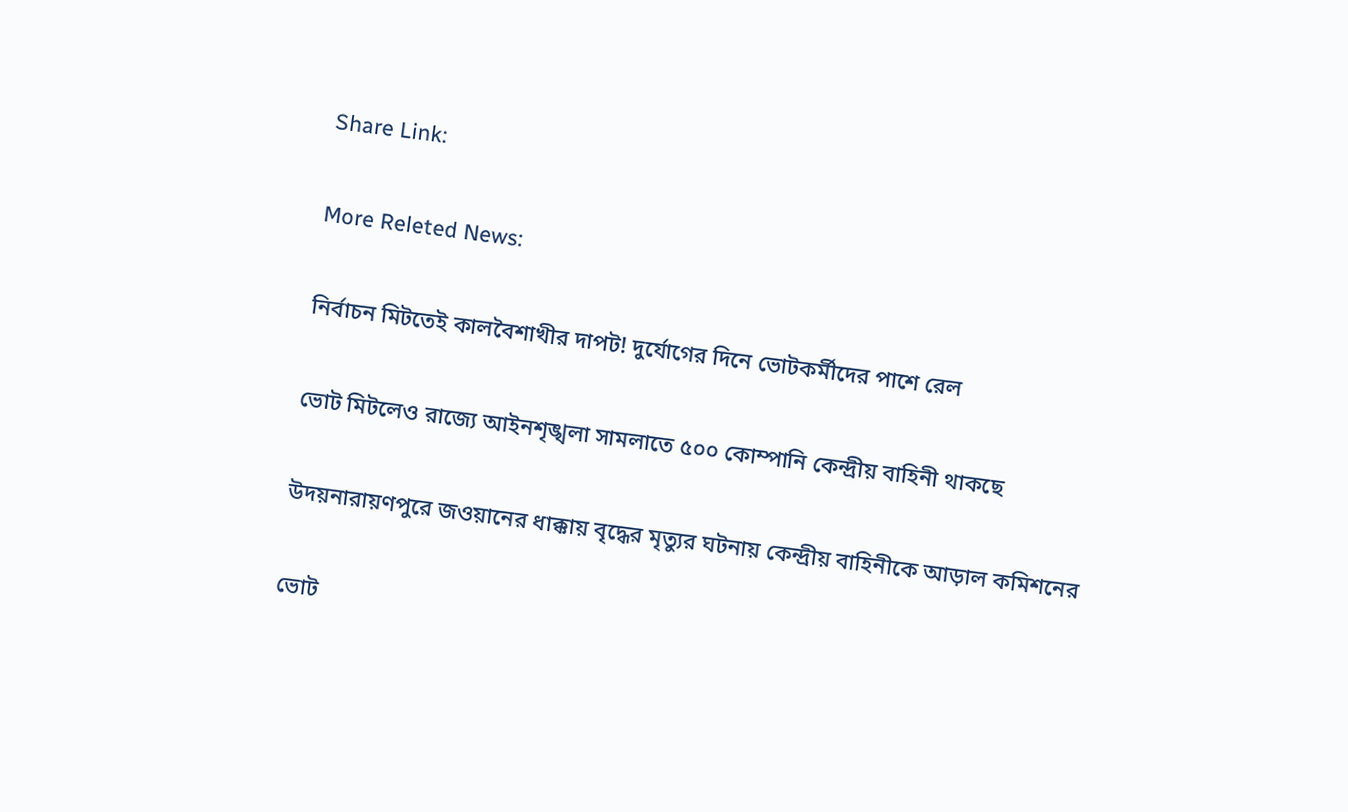Share Link:

More Releted News:

নির্বাচন মিটতেই কালবৈশাখীর দাপট! দুর্যোগের দিনে ভোটকর্মীদের পাশে রেল

ভোট মিটলেও রাজ্যে আইনশৃঙ্খলা সামলাতে ৫০০ কোম্পানি কেন্দ্রীয় বাহিনী থাকছে

উদয়নারায়ণপুরে জওয়ানের ধাক্কায় বৃদ্ধের মৃত্যুর ঘটনায় কেন্দ্রীয় বাহিনীকে আড়াল কমিশনের

ভোট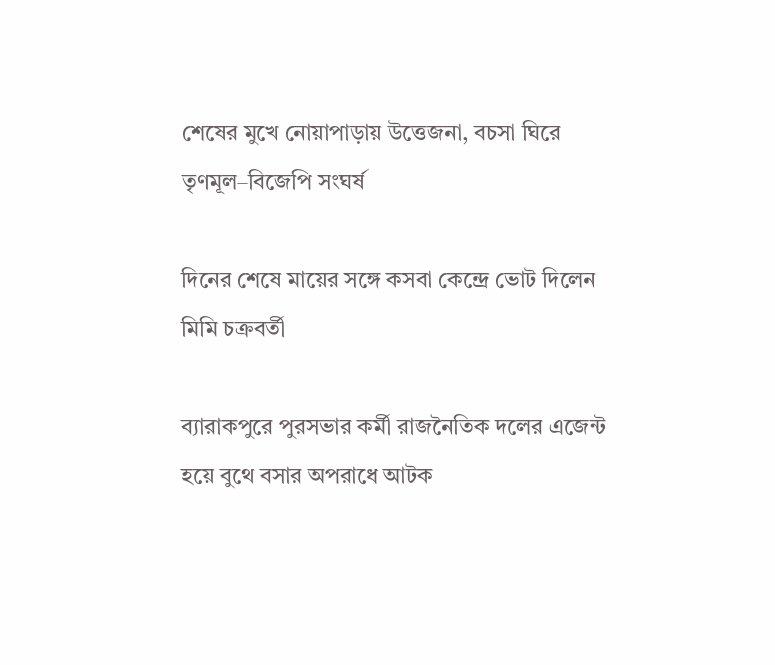শেষের মুখে নোয়াপাড়ায় উত্তেজনা, বচসা ঘিরে তৃণমূল–বিজেপি সংঘর্ষ

দিনের শেষে মায়ের সঙ্গে কসবা কেন্দ্রে ভোট দিলেন মিমি চক্রবর্তী

ব্যারাকপুরে পুরসভার কর্মী রাজনৈতিক দলের এজেন্ট হয়ে বুথে বসার অপরাধে আটক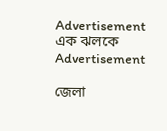Advertisement
এক ঝলকে
Advertisement

জেলা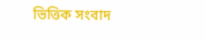ভিত্তিক সংবাদ